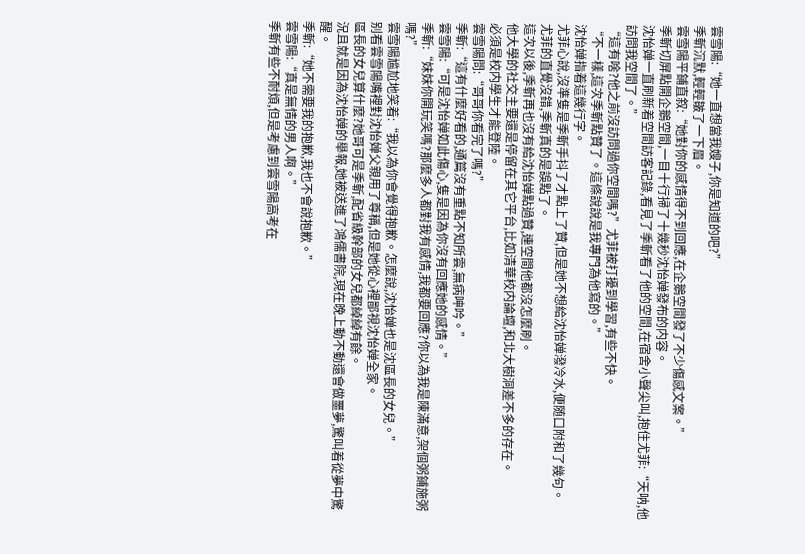雲雪陽:“她一直想當我嫂子,你是知道的吧?”
季斬沉默,輕輕皺了一下眉。
雲雪陽平鋪直叙:“她對你的感情得不到回應,在企鵝空間發了不少傷感文案。”
季斬切屏點開企鵝空間,一目十行掃了十幾秒沈怡婵發布的内容。
沈怡婵一直刷新着空間訪客記錄,看見了季斬看了他的空間,在宿舍小聲尖叫,抱住尤菲:“天呐,他訪問我空間了。”
“這有啥?他之前沒訪問過你空間嗎?”尤菲被打擾到學習,有些不快。
“不一樣,這次季斬點贊了。這條說說是我專門為他寫的。”
沈怡婵指着這幾行字。
尤菲心說,沒準隻是季斬手抖了才點上了贊,但是她不想給沈怡婵潑冷水,便随口附和了幾句。
尤菲的直覺沒錯,季斬真的是誤點了。
這次以後,季斬再也沒有給沈怡婵點過贊,連空間他都沒怎麼刷。
他大學的社交主要還是停留在其它平台,比如清華校内論壇,和北大樹洞差不多的存在。
必須是校内學生才能登陸。
雲雪陽問:“哥哥你看完了嗎?”
季斬:“這有什麼好看的,通篇沒有重點不知所雲,無病呻吟。”
雲雪陽:“可是沈怡婵如此傷心,隻是因為你沒有回應她的感情。”
季斬:“妹妹你開玩笑嗎?那麼多人都對我有感情,我都要回應?你以為我是陳滿意,架個粥鋪施粥嗎?”
雲雪陽尴尬地笑着:“我以為你會覺得抱歉。怎麼說,沈怡婵也是沈區長的女兒。”
别看雲雪陽嘴裡對沈怡婵父親用了尊稱,但是她從心裡鄙視沈怡婵全家。
區長的女兒算什麼?她哥可是季斬,配省級幹部的女兒都綽綽有餘。
況且就是因為沈怡婵的舉報,她被送進了鴻儒書院,現在晚上動不動還會做噩夢,驚叫着從夢中驚醒。
季斬:“她不需要我的抱歉,我也不會說抱歉。”
雲雪陽:“真是無情的男人啊。”
季斬有些不耐煩,但是考慮到雲雪陽高考在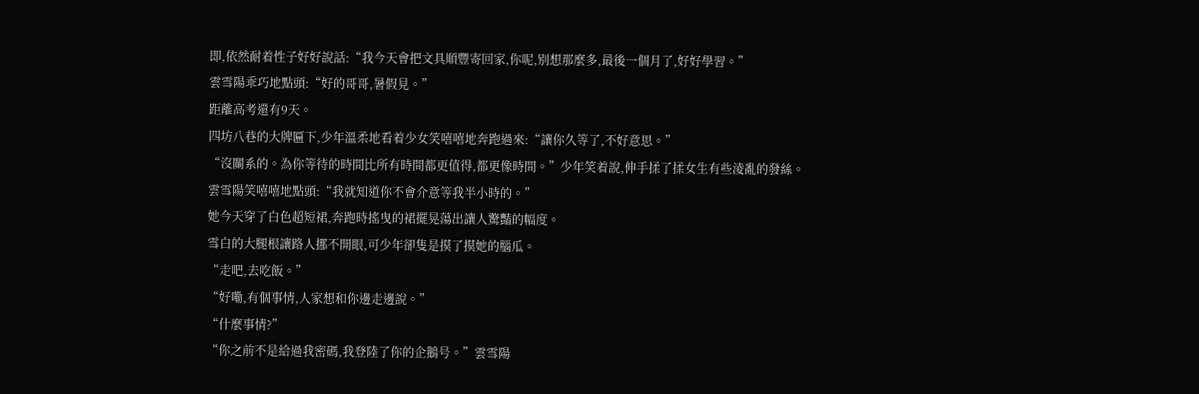即,依然耐着性子好好說話:“我今天會把文具順豐寄回家,你呢,别想那麼多,最後一個月了,好好學習。”
雲雪陽乖巧地點頭:“好的哥哥,暑假見。”
距離高考還有9天。
四坊八巷的大牌匾下,少年溫柔地看着少女笑嘻嘻地奔跑過來:“讓你久等了,不好意思。”
“沒關系的。為你等待的時間比所有時間都更值得,都更像時間。”少年笑着說,伸手揉了揉女生有些淩亂的發絲。
雲雪陽笑嘻嘻地點頭:“我就知道你不會介意等我半小時的。”
她今天穿了白色超短裙,奔跑時搖曳的裙擺晃蕩出讓人驚豔的幅度。
雪白的大腿根讓路人挪不開眼,可少年卻隻是摸了摸她的腦瓜。
“走吧,去吃飯。”
“好嘞,有個事情,人家想和你邊走邊說。”
“什麼事情?”
“你之前不是給過我密碼,我登陸了你的企鵝号。”雲雪陽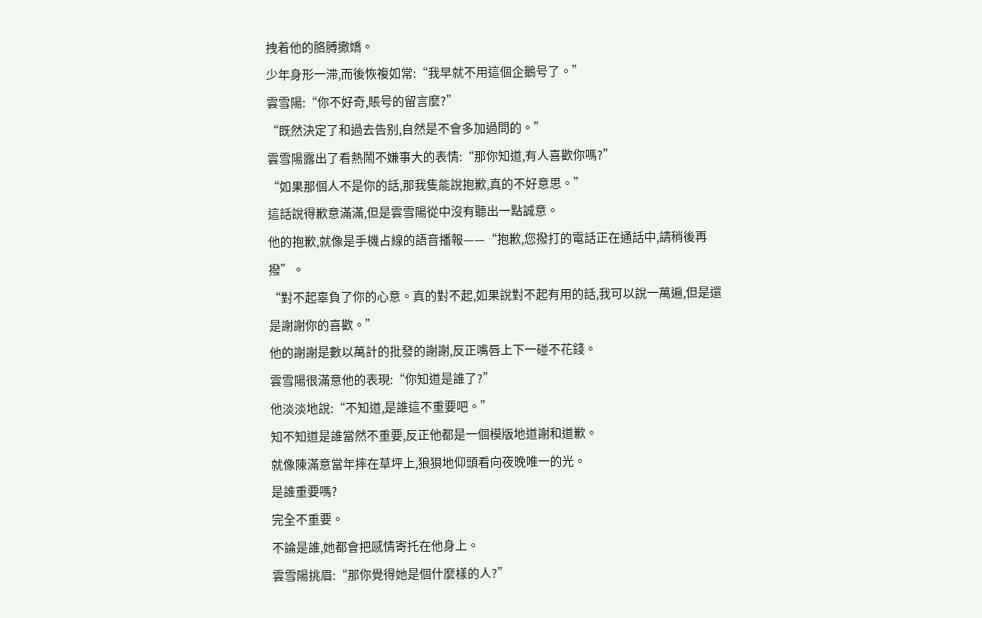拽着他的胳膊撒嬌。
少年身形一滞,而後恢複如常:“我早就不用這個企鵝号了。”
雲雪陽:“你不好奇,賬号的留言麼?”
“既然決定了和過去告别,自然是不會多加過問的。”
雲雪陽露出了看熱鬧不嫌事大的表情:“那你知道,有人喜歡你嗎?”
“如果那個人不是你的話,那我隻能說抱歉,真的不好意思。”
這話說得歉意滿滿,但是雲雪陽從中沒有聽出一點誠意。
他的抱歉,就像是手機占線的語音播報——“抱歉,您撥打的電話正在通話中,請稍後再撥”。
“對不起辜負了你的心意。真的對不起,如果說對不起有用的話,我可以說一萬遍,但是還是謝謝你的喜歡。”
他的謝謝是數以萬計的批發的謝謝,反正嘴唇上下一碰不花錢。
雲雪陽很滿意他的表現:“你知道是誰了?”
他淡淡地說:“不知道,是誰這不重要吧。”
知不知道是誰當然不重要,反正他都是一個模版地道謝和道歉。
就像陳滿意當年摔在草坪上,狼狽地仰頭看向夜晚唯一的光。
是誰重要嗎?
完全不重要。
不論是誰,她都會把感情寄托在他身上。
雲雪陽挑眉:“那你覺得她是個什麼樣的人?”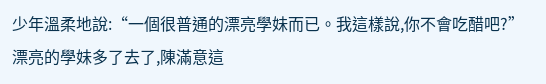少年溫柔地說:“一個很普通的漂亮學妹而已。我這樣說,你不會吃醋吧?”
漂亮的學妹多了去了,陳滿意這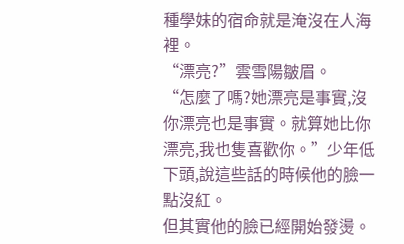種學妹的宿命就是淹沒在人海裡。
“漂亮?”雲雪陽皺眉。
“怎麼了嗎?她漂亮是事實,沒你漂亮也是事實。就算她比你漂亮,我也隻喜歡你。”少年低下頭,說這些話的時候他的臉一點沒紅。
但其實他的臉已經開始發燙。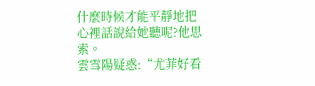什麼時候才能平靜地把心裡話說給她聽呢?他思索。
雲雪陽疑惑:“尤菲好看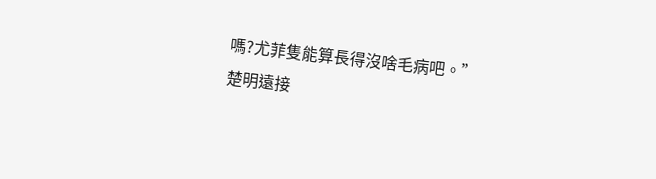嗎?尤菲隻能算長得沒啥毛病吧。”
楚明遠接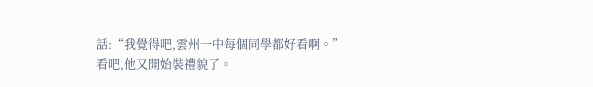話:“我覺得吧,雲州一中每個同學都好看啊。”
看吧,他又開始裝禮貌了。